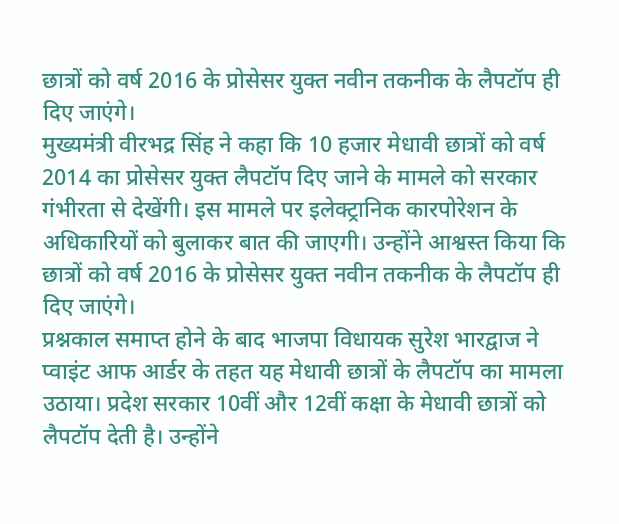छात्रों को वर्ष 2016 के प्रोसेसर युक्त नवीन तकनीक के लैपटॉप ही दिए जाएंगे।
मुख्यमंत्री वीरभद्र सिंह ने कहा कि 10 हजार मेधावी छात्रों को वर्ष 2014 का प्रोसेसर युक्त लैपटॉप दिए जाने के मामले को सरकार गंभीरता से देखेंगी। इस मामले पर इलेक्ट्रानिक कारपोरेशन के अधिकारियों को बुलाकर बात की जाएगी। उन्होंने आश्वस्त किया कि छात्रों को वर्ष 2016 के प्रोसेसर युक्त नवीन तकनीक के लैपटॉप ही दिए जाएंगे।
प्रश्नकाल समाप्त होने के बाद भाजपा विधायक सुरेश भारद्वाज ने प्वाइंट आफ आर्डर के तहत यह मेधावी छात्रों के लैपटॉप का मामला उठाया। प्रदेश सरकार 10वीं और 12वीं कक्षा के मेधावी छात्रों को लैपटॉप देती है। उन्होंने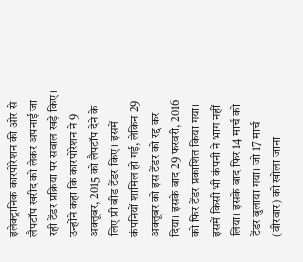इलेक्ट्रानिक कारपोरेशन की ओर से लैपटॉप खरीद को लेकर अपनाई जा रही टेंडर प्रक्रिया पर सवाल खड़े किए।
उन्होंने कहा कि कारपोरेशन ने 9 अक्तूबर, 2015 को लैपटॉप देने के लिए प्री बीड टेंडर किए। इसमें कंपनियों शामिल हो गई, लेकिन 29 अक्तूबर को इस टेंडर को रद्द कर दिया। इसके बाद 29 फरवरी, 2016 को फिर टेंडर प्रकाशित किया गया। इसमें किसी भी कंपनी ने भाग नहीं लिया। इसके बाद फिर 14 मार्च को टेंडर बुलाया गया। जो 17 मार्च (वीरवार) को खोला जाना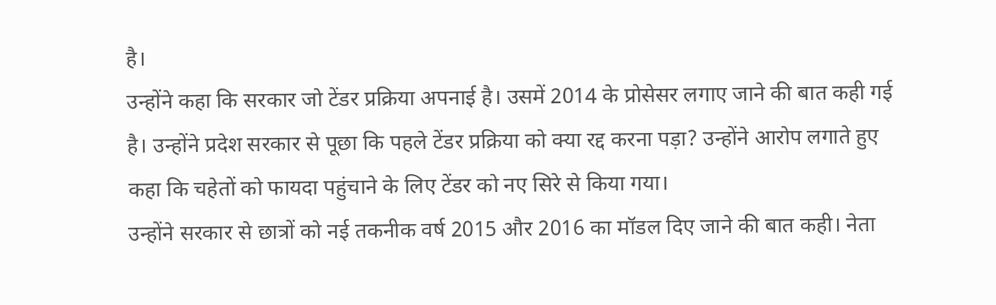है।
उन्होंने कहा कि सरकार जो टेंडर प्रक्रिया अपनाई है। उसमें 2014 के प्रोसेसर लगाए जाने की बात कही गई है। उन्होंने प्रदेश सरकार से पूछा कि पहले टेंडर प्रक्रिया को क्या रद्द करना पड़ा? उन्होंने आरोप लगाते हुए कहा कि चहेतों को फायदा पहुंचाने के लिए टेंडर को नए सिरे से किया गया।
उन्होंने सरकार से छात्रों को नई तकनीक वर्ष 2015 और 2016 का मॉडल दिए जाने की बात कही। नेता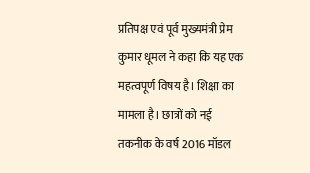प्रतिपक्ष एवं पूर्व मुख्यमंत्री प्रेम कुमार धूमल ने कहा कि यह एक महत्वपूर्ण विषय है। शिक्षा का मामला है। छात्रों को नई तकनीक के वर्ष 2016 मॉडल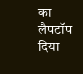का लैपटॉप दिया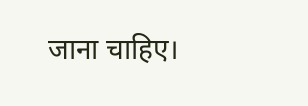जाना चाहिए।